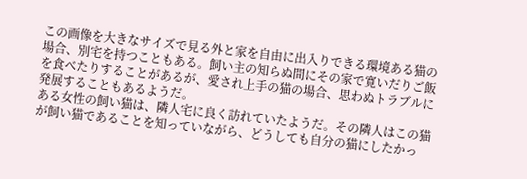この画像を大きなサイズで見る外と家を自由に出入りできる環境ある猫の場合、別宅を持つこともある。飼い主の知らぬ間にその家で寛いだりご飯を食べたりすることがあるが、愛され上手の猫の場合、思わぬトラブルに発展することもあるようだ。
ある女性の飼い猫は、隣人宅に良く訪れていたようだ。その隣人はこの猫が飼い猫であることを知っていながら、どうしても自分の猫にしたかっ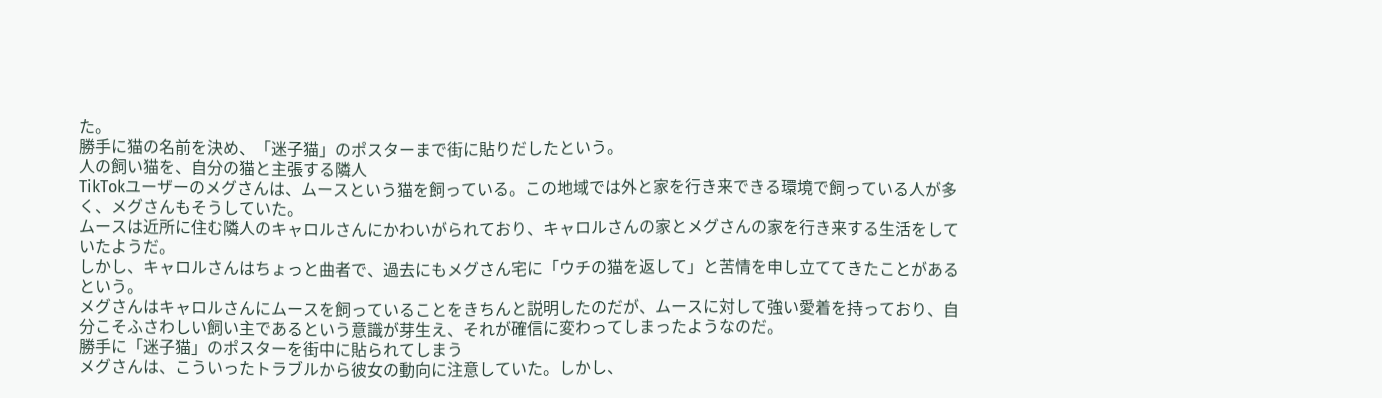た。
勝手に猫の名前を決め、「迷子猫」のポスターまで街に貼りだしたという。
人の飼い猫を、自分の猫と主張する隣人
TikTokユーザーのメグさんは、ムースという猫を飼っている。この地域では外と家を行き来できる環境で飼っている人が多く、メグさんもそうしていた。
ムースは近所に住む隣人のキャロルさんにかわいがられており、キャロルさんの家とメグさんの家を行き来する生活をしていたようだ。
しかし、キャロルさんはちょっと曲者で、過去にもメグさん宅に「ウチの猫を返して」と苦情を申し立ててきたことがあるという。
メグさんはキャロルさんにムースを飼っていることをきちんと説明したのだが、ムースに対して強い愛着を持っており、自分こそふさわしい飼い主であるという意識が芽生え、それが確信に変わってしまったようなのだ。
勝手に「迷子猫」のポスターを街中に貼られてしまう
メグさんは、こういったトラブルから彼女の動向に注意していた。しかし、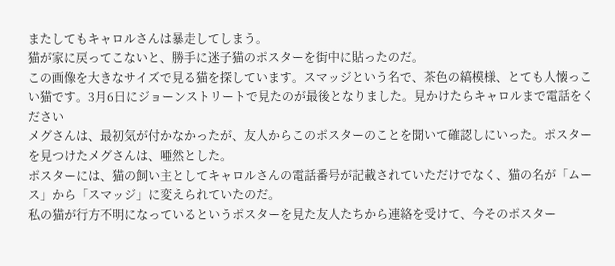またしてもキャロルさんは暴走してしまう。
猫が家に戻ってこないと、勝手に迷子猫のポスターを街中に貼ったのだ。
この画像を大きなサイズで見る猫を探しています。スマッジという名で、茶色の縞模様、とても人懐っこい猫です。3月6日にジョーンストリートで見たのが最後となりました。見かけたらキャロルまで電話をください
メグさんは、最初気が付かなかったが、友人からこのポスターのことを聞いて確認しにいった。ポスターを見つけたメグさんは、唖然とした。
ポスターには、猫の飼い主としてキャロルさんの電話番号が記載されていただけでなく、猫の名が「ムース」から「スマッジ」に変えられていたのだ。
私の猫が行方不明になっているというポスターを見た友人たちから連絡を受けて、今そのポスター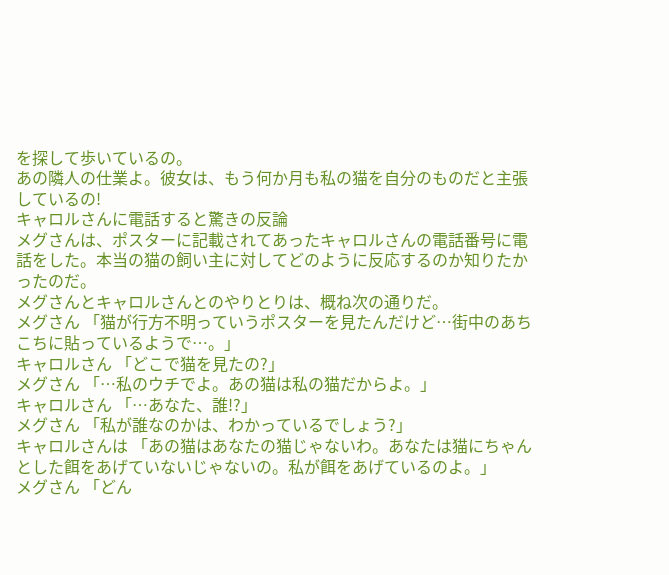を探して歩いているの。
あの隣人の仕業よ。彼女は、もう何か月も私の猫を自分のものだと主張しているの!
キャロルさんに電話すると驚きの反論
メグさんは、ポスターに記載されてあったキャロルさんの電話番号に電話をした。本当の猫の飼い主に対してどのように反応するのか知りたかったのだ。
メグさんとキャロルさんとのやりとりは、概ね次の通りだ。
メグさん 「猫が行方不明っていうポスターを見たんだけど…街中のあちこちに貼っているようで…。」
キャロルさん 「どこで猫を見たの?」
メグさん 「…私のウチでよ。あの猫は私の猫だからよ。」
キャロルさん 「…あなた、誰!?」
メグさん 「私が誰なのかは、わかっているでしょう?」
キャロルさんは 「あの猫はあなたの猫じゃないわ。あなたは猫にちゃんとした餌をあげていないじゃないの。私が餌をあげているのよ。」
メグさん 「どん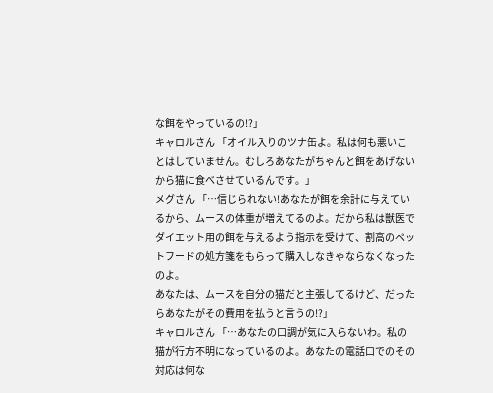な餌をやっているの!?」
キャロルさん 「オイル入りのツナ缶よ。私は何も悪いことはしていません。むしろあなたがちゃんと餌をあげないから猫に食べさせているんです。」
メグさん 「…信じられない!あなたが餌を余計に与えているから、ムースの体重が増えてるのよ。だから私は獣医でダイエット用の餌を与えるよう指示を受けて、割高のペットフードの処方箋をもらって購入しなきゃならなくなったのよ。
あなたは、ムースを自分の猫だと主張してるけど、だったらあなたがその費用を払うと言うの!?」
キャロルさん 「…あなたの口調が気に入らないわ。私の猫が行方不明になっているのよ。あなたの電話口でのその対応は何な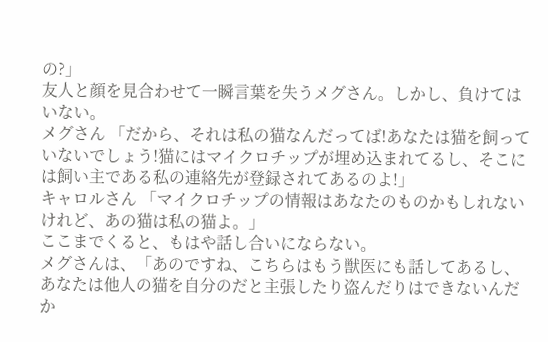の?」
友人と顔を見合わせて一瞬言葉を失うメグさん。しかし、負けてはいない。
メグさん 「だから、それは私の猫なんだってば!あなたは猫を飼っていないでしょう!猫にはマイクロチップが埋め込まれてるし、そこには飼い主である私の連絡先が登録されてあるのよ!」
キャロルさん 「マイクロチップの情報はあなたのものかもしれないけれど、あの猫は私の猫よ。」
ここまでくると、もはや話し合いにならない。
メグさんは、「あのですね、こちらはもう獣医にも話してあるし、あなたは他人の猫を自分のだと主張したり盗んだりはできないんだか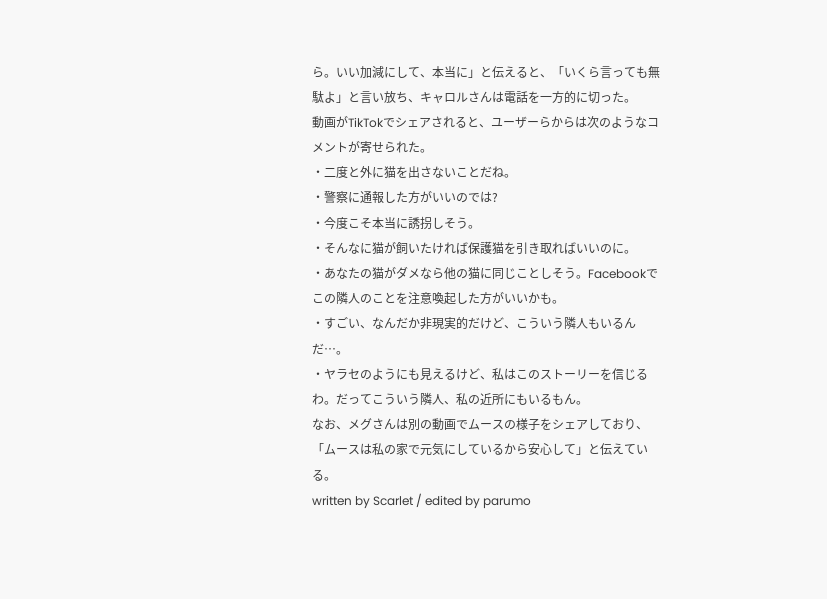ら。いい加減にして、本当に」と伝えると、「いくら言っても無駄よ」と言い放ち、キャロルさんは電話を一方的に切った。
動画がTikTokでシェアされると、ユーザーらからは次のようなコメントが寄せられた。
・二度と外に猫を出さないことだね。
・警察に通報した方がいいのでは?
・今度こそ本当に誘拐しそう。
・そんなに猫が飼いたければ保護猫を引き取ればいいのに。
・あなたの猫がダメなら他の猫に同じことしそう。Facebookでこの隣人のことを注意喚起した方がいいかも。
・すごい、なんだか非現実的だけど、こういう隣人もいるんだ…。
・ヤラセのようにも見えるけど、私はこのストーリーを信じるわ。だってこういう隣人、私の近所にもいるもん。
なお、メグさんは別の動画でムースの様子をシェアしており、「ムースは私の家で元気にしているから安心して」と伝えている。
written by Scarlet / edited by parumo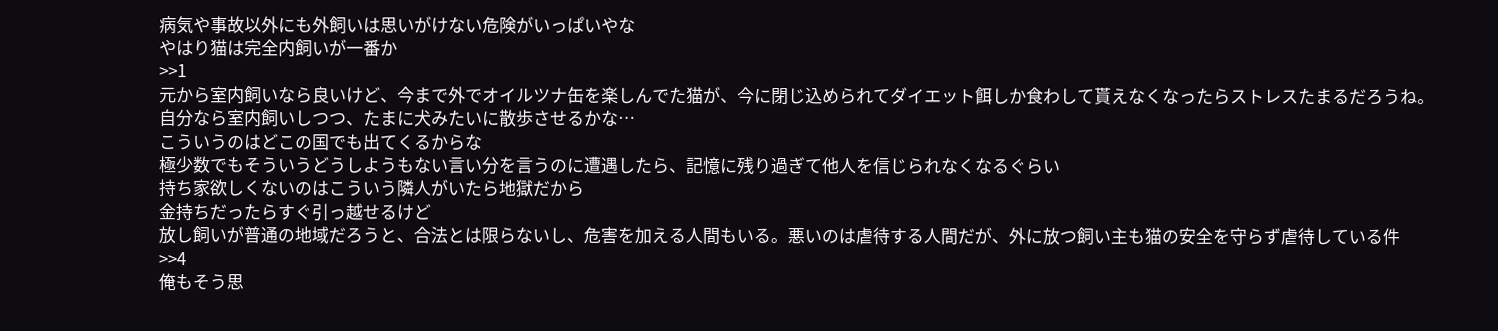病気や事故以外にも外飼いは思いがけない危険がいっぱいやな
やはり猫は完全内飼いが一番か
>>1
元から室内飼いなら良いけど、今まで外でオイルツナ缶を楽しんでた猫が、今に閉じ込められてダイエット餌しか食わして貰えなくなったらストレスたまるだろうね。
自分なら室内飼いしつつ、たまに犬みたいに散歩させるかな…
こういうのはどこの国でも出てくるからな
極少数でもそういうどうしようもない言い分を言うのに遭遇したら、記憶に残り過ぎて他人を信じられなくなるぐらい
持ち家欲しくないのはこういう隣人がいたら地獄だから
金持ちだったらすぐ引っ越せるけど
放し飼いが普通の地域だろうと、合法とは限らないし、危害を加える人間もいる。悪いのは虐待する人間だが、外に放つ飼い主も猫の安全を守らず虐待している件
>>4
俺もそう思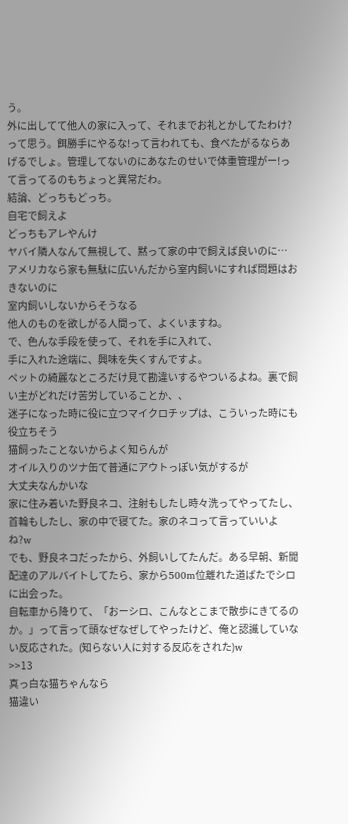う。
外に出してて他人の家に入って、それまでお礼とかしてたわけ?って思う。餌勝手にやるな!って言われても、食べたがるならあげるでしょ。管理してないのにあなたのせいで体重管理がー!って言ってるのもちょっと異常だわ。
結論、どっちもどっち。
自宅で飼えよ
どっちもアレやんけ
ヤバイ隣人なんて無視して、黙って家の中で飼えば良いのに…
アメリカなら家も無駄に広いんだから室内飼いにすれば問題はおきないのに
室内飼いしないからそうなる
他人のものを欲しがる人間って、よくいますね。
で、色んな手段を使って、それを手に入れて、
手に入れた途端に、興味を失くすんですよ。
ペットの綺麗なところだけ見て勘違いするやついるよね。裏で飼い主がどれだけ苦労していることか、、
迷子になった時に役に立つマイクロチップは、こういった時にも役立ちそう
猫飼ったことないからよく知らんが
オイル入りのツナ缶て普通にアウトっぽい気がするが
大丈夫なんかいな
家に住み着いた野良ネコ、注射もしたし時々洗ってやってたし、首輪もしたし、家の中で寝てた。家のネコって言っていいよね?w
でも、野良ネコだったから、外飼いしてたんだ。ある早朝、新聞配達のアルバイトしてたら、家から500m位離れた道ばたでシロに出会った。
自転車から降りて、「おーシロ、こんなとこまで散歩にきてるのか。」って言って頭なぜなぜしてやったけど、俺と認識していない反応された。(知らない人に対する反応をされた)w
>>13
真っ白な猫ちゃんなら
猫違い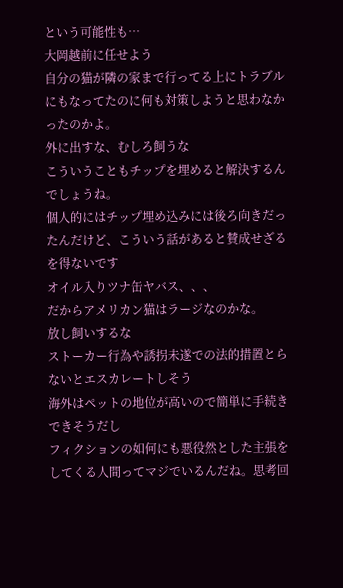という可能性も…
大岡越前に任せよう
自分の猫が隣の家まで行ってる上にトラブルにもなってたのに何も対策しようと思わなかったのかよ。
外に出すな、むしろ飼うな
こういうこともチップを埋めると解決するんでしょうね。
個人的にはチップ埋め込みには後ろ向きだったんだけど、こういう話があると賛成せざるを得ないです
オイル入りツナ缶ヤバス、、、
だからアメリカン猫はラージなのかな。
放し飼いするな
ストーカー行為や誘拐未遂での法的措置とらないとエスカレートしそう
海外はペットの地位が高いので簡単に手続きできそうだし
フィクションの如何にも悪役然とした主張をしてくる人間ってマジでいるんだね。思考回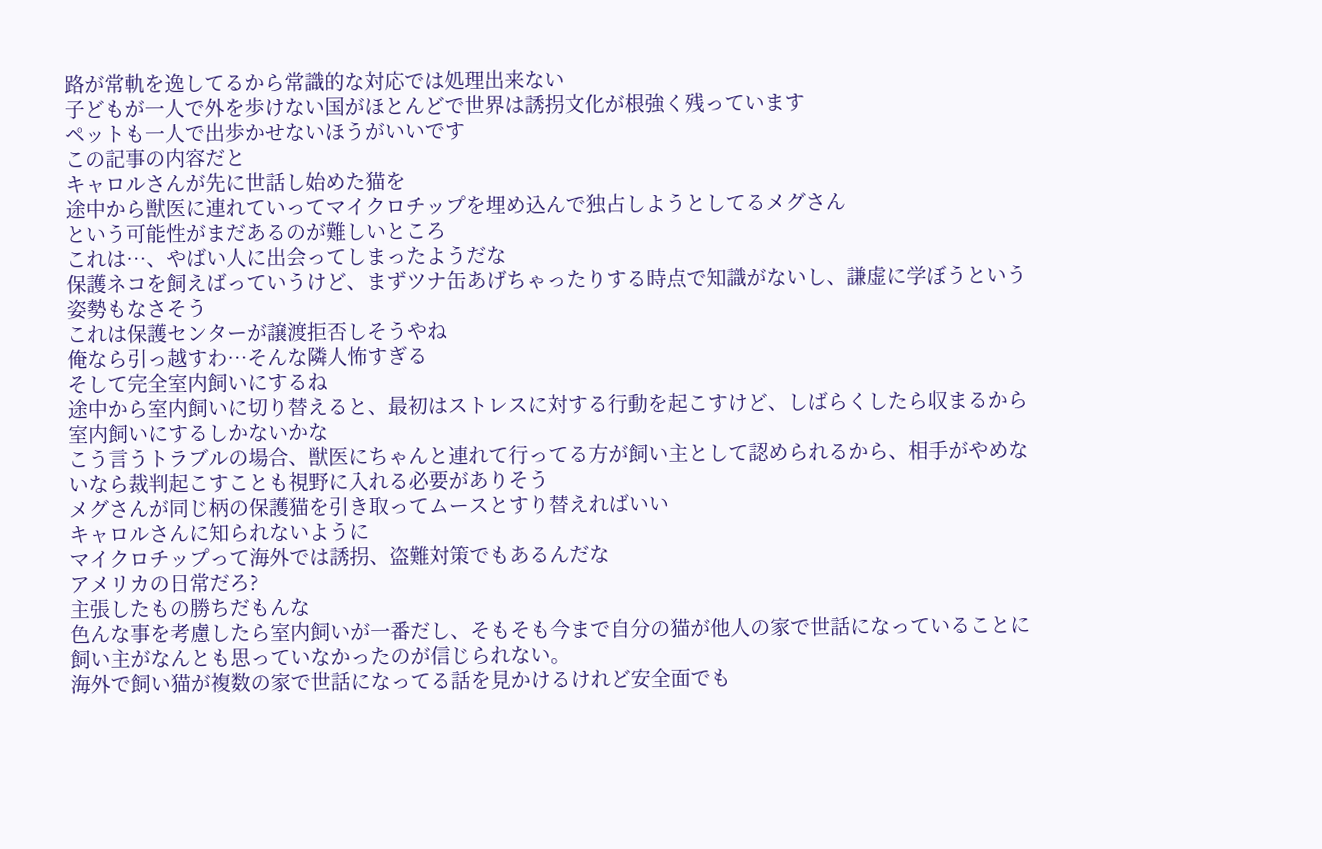路が常軌を逸してるから常識的な対応では処理出来ない
子どもが一人で外を歩けない国がほとんどで世界は誘拐文化が根強く残っています
ペットも一人で出歩かせないほうがいいです
この記事の内容だと
キャロルさんが先に世話し始めた猫を
途中から獣医に連れていってマイクロチップを埋め込んで独占しようとしてるメグさん
という可能性がまだあるのが難しいところ
これは…、やばい人に出会ってしまったようだな
保護ネコを飼えばっていうけど、まずツナ缶あげちゃったりする時点で知識がないし、謙虚に学ぼうという姿勢もなさそう
これは保護センターが譲渡拒否しそうやね
俺なら引っ越すわ…そんな隣人怖すぎる
そして完全室内飼いにするね
途中から室内飼いに切り替えると、最初はストレスに対する行動を起こすけど、しばらくしたら収まるから室内飼いにするしかないかな
こう言うトラブルの場合、獣医にちゃんと連れて行ってる方が飼い主として認められるから、相手がやめないなら裁判起こすことも視野に入れる必要がありそう
メグさんが同じ柄の保護猫を引き取ってムースとすり替えればいい
キャロルさんに知られないように
マイクロチップって海外では誘拐、盗難対策でもあるんだな
アメリカの日常だろ?
主張したもの勝ちだもんな
色んな事を考慮したら室内飼いが一番だし、そもそも今まで自分の猫が他人の家で世話になっていることに飼い主がなんとも思っていなかったのが信じられない。
海外で飼い猫が複数の家で世話になってる話を見かけるけれど安全面でも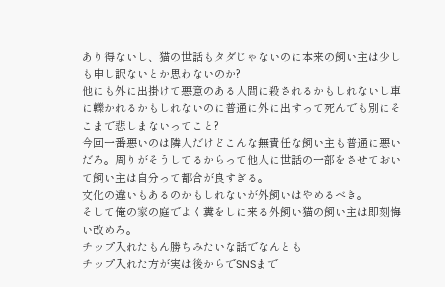あり得ないし、猫の世話もタダじゃないのに本来の飼い主は少しも申し訳ないとか思わないのか?
他にも外に出掛けて悪意のある人間に殺されるかもしれないし車に轢かれるかもしれないのに普通に外に出すって死んでも別にそこまで悲しまないってこと?
今回一番悪いのは隣人だけどこんな無責任な飼い主も普通に悪いだろ。周りがそうしてるからって他人に世話の一部をさせておいて飼い主は自分って都合が良すぎる。
文化の違いもあるのかもしれないが外飼いはやめるべき。
そして俺の家の庭でよく糞をしに来る外飼い猫の飼い主は即刻悔い改めろ。
チップ入れたもん勝ちみたいな話でなんとも
チップ入れた方が実は後からでSNSまで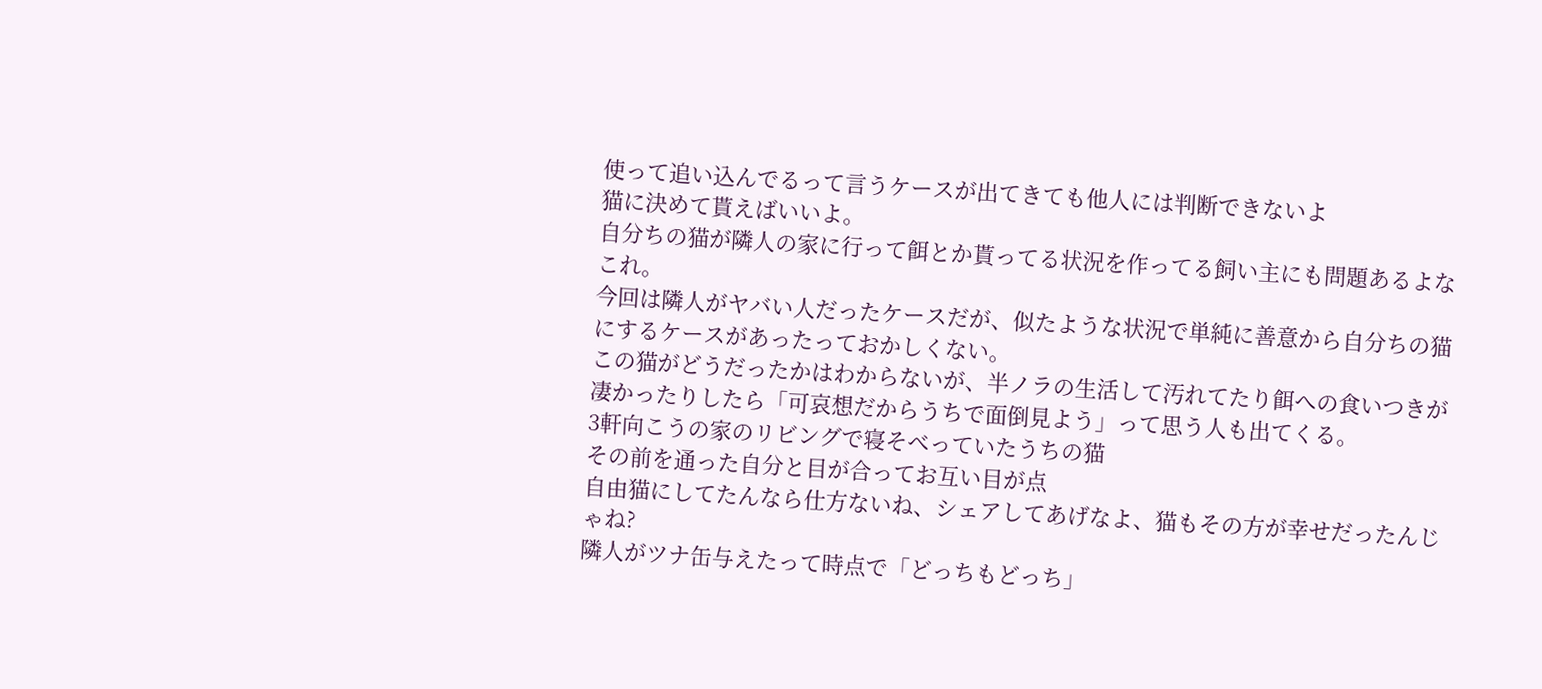使って追い込んでるって言うケースが出てきても他人には判断できないよ
猫に決めて貰えばいいよ。
自分ちの猫が隣人の家に行って餌とか貰ってる状況を作ってる飼い主にも問題あるよなこれ。
今回は隣人がヤバい人だったケースだが、似たような状況で単純に善意から自分ちの猫にするケースがあったっておかしくない。
この猫がどうだったかはわからないが、半ノラの生活して汚れてたり餌への食いつきが凄かったりしたら「可哀想だからうちで面倒見よう」って思う人も出てくる。
3軒向こうの家のリビングで寝そべっていたうちの猫
その前を通った自分と目が合ってお互い目が点
自由猫にしてたんなら仕方ないね、シェアしてあげなよ、猫もその方が幸せだったんじゃね?
隣人がツナ缶与えたって時点で「どっちもどっち」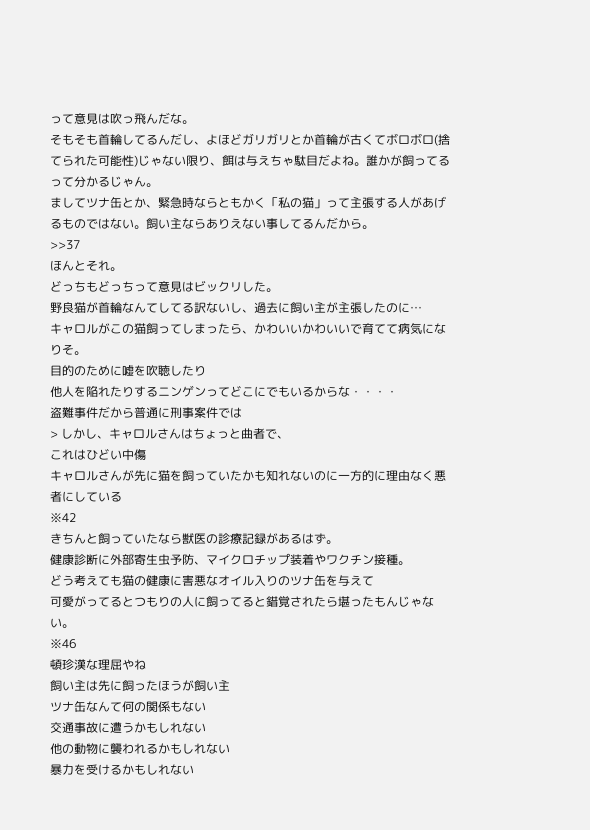って意見は吹っ飛んだな。
そもそも首輪してるんだし、よほどガリガリとか首輪が古くてボロボロ(捨てられた可能性)じゃない限り、餌は与えちゃ駄目だよね。誰かが飼ってるって分かるじゃん。
ましてツナ缶とか、緊急時ならともかく「私の猫」って主張する人があげるものではない。飼い主ならありえない事してるんだから。
>>37
ほんとそれ。
どっちもどっちって意見はビックリした。
野良猫が首輪なんてしてる訳ないし、過去に飼い主が主張したのに…
キャロルがこの猫飼ってしまったら、かわいいかわいいで育てて病気になりそ。
目的のために嘘を吹聴したり
他人を陥れたりするニンゲンってどこにでもいるからな・・・・
盗難事件だから普通に刑事案件では
> しかし、キャロルさんはちょっと曲者で、
これはひどい中傷
キャロルさんが先に猫を飼っていたかも知れないのに一方的に理由なく悪者にしている
※42
きちんと飼っていたなら獣医の診療記録があるはず。
健康診断に外部寄生虫予防、マイクロチップ装着やワクチン接種。
どう考えても猫の健康に害悪なオイル入りのツナ缶を与えて
可愛がってるとつもりの人に飼ってると錯覚されたら堪ったもんじゃない。
※46
頓珍漢な理屈やね
飼い主は先に飼ったほうが飼い主
ツナ缶なんて何の関係もない
交通事故に遭うかもしれない
他の動物に襲われるかもしれない
暴力を受けるかもしれない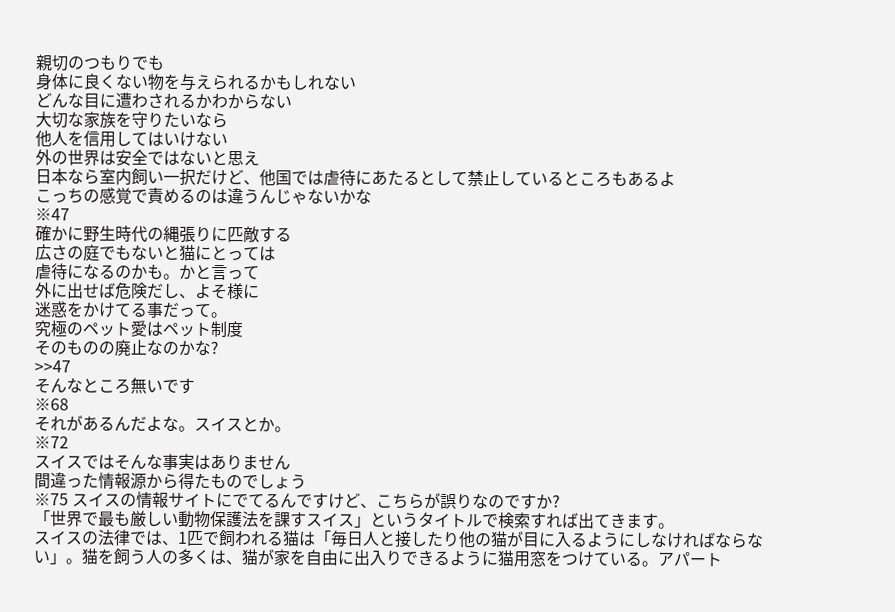親切のつもりでも
身体に良くない物を与えられるかもしれない
どんな目に遭わされるかわからない
大切な家族を守りたいなら
他人を信用してはいけない
外の世界は安全ではないと思え
日本なら室内飼い一択だけど、他国では虐待にあたるとして禁止しているところもあるよ
こっちの感覚で責めるのは違うんじゃないかな
※47
確かに野生時代の縄張りに匹敵する
広さの庭でもないと猫にとっては
虐待になるのかも。かと言って
外に出せば危険だし、よそ様に
迷惑をかけてる事だって。
究極のペット愛はペット制度
そのものの廃止なのかな?
>>47
そんなところ無いです
※68
それがあるんだよな。スイスとか。
※72
スイスではそんな事実はありません
間違った情報源から得たものでしょう
※75 スイスの情報サイトにでてるんですけど、こちらが誤りなのですか?
「世界で最も厳しい動物保護法を課すスイス」というタイトルで検索すれば出てきます。
スイスの法律では、1匹で飼われる猫は「毎日人と接したり他の猫が目に入るようにしなければならない」。猫を飼う人の多くは、猫が家を自由に出入りできるように猫用窓をつけている。アパート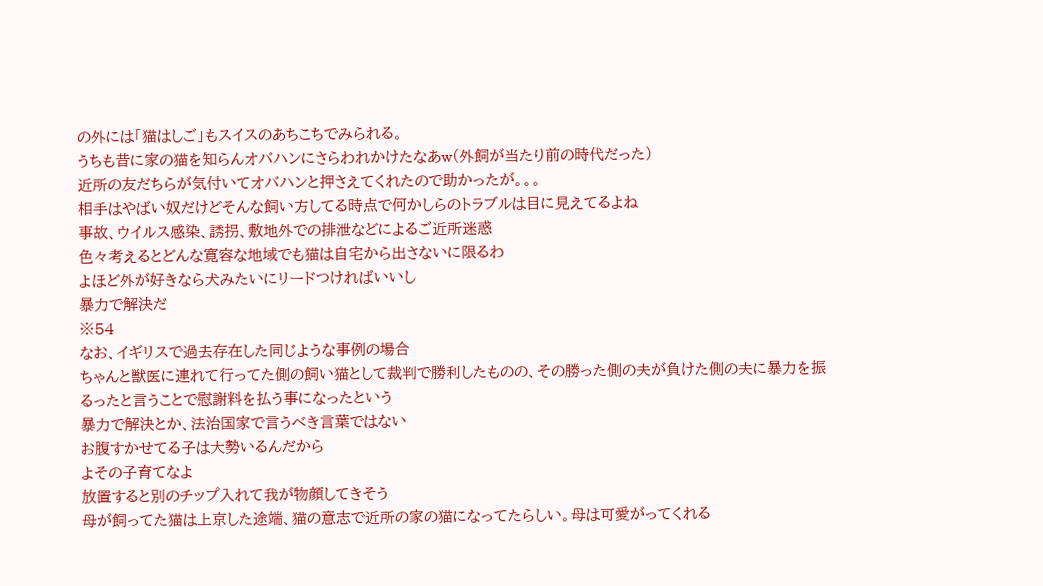の外には「猫はしご」もスイスのあちこちでみられる。
うちも昔に家の猫を知らんオバハンにさらわれかけたなあw(外飼が当たり前の時代だった)
近所の友だちらが気付いてオバハンと押さえてくれたので助かったが。。。
相手はやばい奴だけどそんな飼い方してる時点で何かしらのトラブルは目に見えてるよね
事故、ウイルス感染、誘拐、敷地外での排泄などによるご近所迷惑
色々考えるとどんな寛容な地域でも猫は自宅から出さないに限るわ
よほど外が好きなら犬みたいにリードつければいいし
暴力で解決だ
※54
なお、イギリスで過去存在した同じような事例の場合
ちゃんと獣医に連れて行ってた側の飼い猫として裁判で勝利したものの、その勝った側の夫が負けた側の夫に暴力を振るったと言うことで慰謝料を払う事になったという
暴力で解決とか、法治国家で言うべき言葉ではない
お腹すかせてる子は大勢いるんだから
よその子育てなよ
放置すると別のチップ入れて我が物顔してきそう
母が飼ってた猫は上京した途端、猫の意志で近所の家の猫になってたらしい。母は可愛がってくれる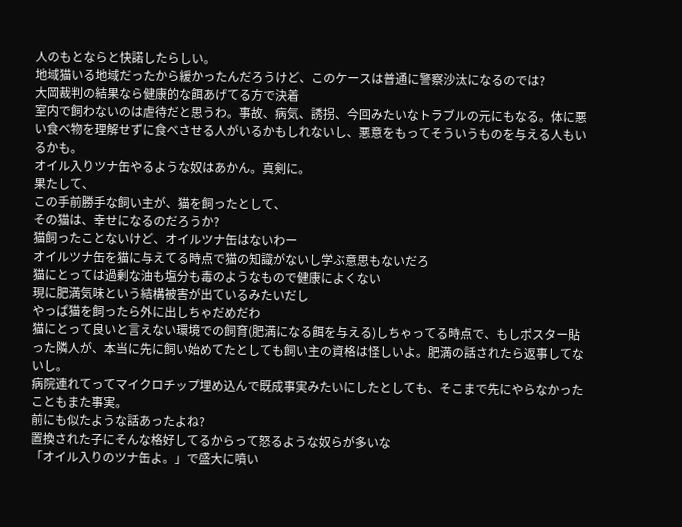人のもとならと快諾したらしい。
地域猫いる地域だったから緩かったんだろうけど、このケースは普通に警察沙汰になるのでは?
大岡裁判の結果なら健康的な餌あげてる方で決着
室内で飼わないのは虐待だと思うわ。事故、病気、誘拐、今回みたいなトラブルの元にもなる。体に悪い食べ物を理解せずに食べさせる人がいるかもしれないし、悪意をもってそういうものを与える人もいるかも。
オイル入りツナ缶やるような奴はあかん。真剣に。
果たして、
この手前勝手な飼い主が、猫を飼ったとして、
その猫は、幸せになるのだろうか?
猫飼ったことないけど、オイルツナ缶はないわー
オイルツナ缶を猫に与えてる時点で猫の知識がないし学ぶ意思もないだろ
猫にとっては過剰な油も塩分も毒のようなもので健康によくない
現に肥満気味という結構被害が出ているみたいだし
やっぱ猫を飼ったら外に出しちゃだめだわ
猫にとって良いと言えない環境での飼育(肥満になる餌を与える)しちゃってる時点で、もしポスター貼った隣人が、本当に先に飼い始めてたとしても飼い主の資格は怪しいよ。肥満の話されたら返事してないし。
病院連れてってマイクロチップ埋め込んで既成事実みたいにしたとしても、そこまで先にやらなかったこともまた事実。
前にも似たような話あったよね?
置換された子にそんな格好してるからって怒るような奴らが多いな
「オイル入りのツナ缶よ。」で盛大に噴い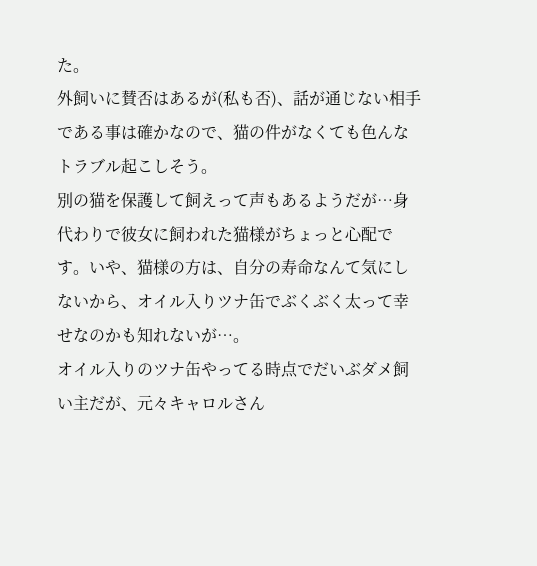た。
外飼いに賛否はあるが(私も否)、話が通じない相手である事は確かなので、猫の件がなくても色んなトラブル起こしそう。
別の猫を保護して飼えって声もあるようだが…身代わりで彼女に飼われた猫様がちょっと心配です。いや、猫様の方は、自分の寿命なんて気にしないから、オイル入りツナ缶でぶくぶく太って幸せなのかも知れないが…。
オイル入りのツナ缶やってる時点でだいぶダメ飼い主だが、元々キャロルさん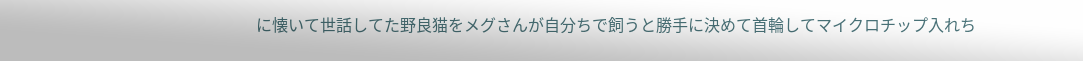に懐いて世話してた野良猫をメグさんが自分ちで飼うと勝手に決めて首輪してマイクロチップ入れち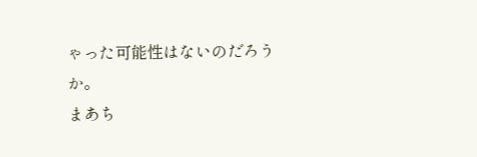ゃった可能性はないのだろうか。
まあち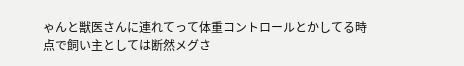ゃんと獣医さんに連れてって体重コントロールとかしてる時点で飼い主としては断然メグさ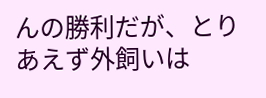んの勝利だが、とりあえず外飼いは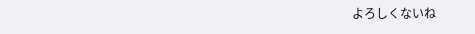よろしくないね